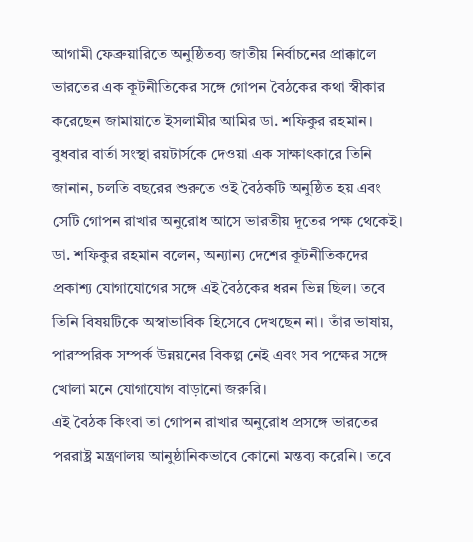আগামী ফেব্রুয়ারিতে অনুষ্ঠিতব্য জাতীয় নির্বাচনের প্রাক্কালে ভারতের এক কূটনীতিকের সঙ্গে গোপন বৈঠকের কথা স্বীকার করেছেন জামায়াতে ইসলামীর আমির ডা. শফিকুর রহমান। বুধবার বার্তা সংস্থা রয়টার্সকে দেওয়া এক সাক্ষাৎকারে তিনি জানান, চলতি বছরের শুরুতে ওই বৈঠকটি অনুষ্ঠিত হয় এবং সেটি গোপন রাখার অনুরোধ আসে ভারতীয় দূতের পক্ষ থেকেই।
ডা. শফিকুর রহমান বলেন, অন্যান্য দেশের কূটনীতিকদের প্রকাশ্য যোগাযোগের সঙ্গে এই বৈঠকের ধরন ভিন্ন ছিল। তবে তিনি বিষয়টিকে অস্বাভাবিক হিসেবে দেখছেন না। তাঁর ভাষায়, পারস্পরিক সম্পর্ক উন্নয়নের বিকল্প নেই এবং সব পক্ষের সঙ্গে খোলা মনে যোগাযোগ বাড়ানো জরুরি।
এই বৈঠক কিংবা তা গোপন রাখার অনুরোধ প্রসঙ্গে ভারতের পররাষ্ট্র মন্ত্রণালয় আনুষ্ঠানিকভাবে কোনো মন্তব্য করেনি। তবে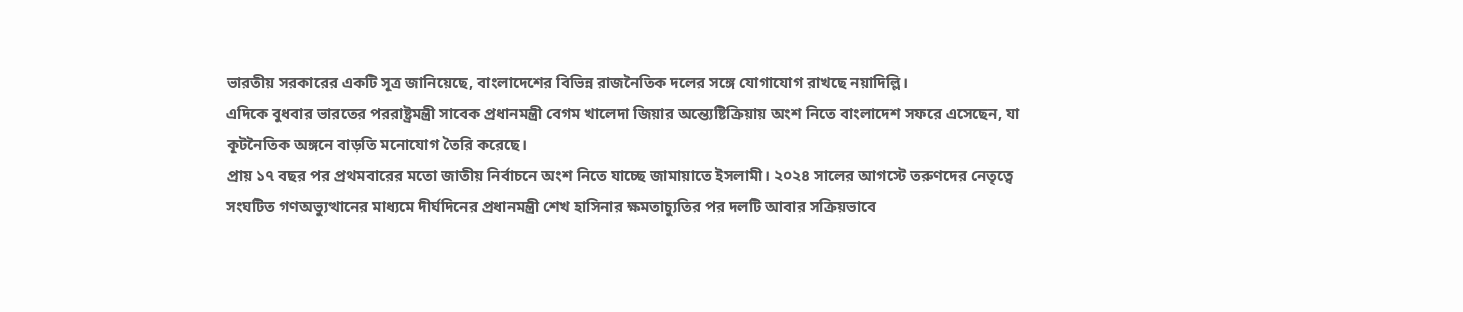ভারতীয় সরকারের একটি সূত্র জানিয়েছে, বাংলাদেশের বিভিন্ন রাজনৈতিক দলের সঙ্গে যোগাযোগ রাখছে নয়াদিল্লি।
এদিকে বুধবার ভারতের পররাষ্ট্রমন্ত্রী সাবেক প্রধানমন্ত্রী বেগম খালেদা জিয়ার অন্ত্যেষ্টিক্রিয়ায় অংশ নিতে বাংলাদেশ সফরে এসেছেন, যা কূটনৈতিক অঙ্গনে বাড়তি মনোযোগ তৈরি করেছে।
প্রায় ১৭ বছর পর প্রথমবারের মতো জাতীয় নির্বাচনে অংশ নিতে যাচ্ছে জামায়াতে ইসলামী। ২০২৪ সালের আগস্টে তরুণদের নেতৃত্বে সংঘটিত গণঅভ্যুত্থানের মাধ্যমে দীর্ঘদিনের প্রধানমন্ত্রী শেখ হাসিনার ক্ষমতাচ্যুতির পর দলটি আবার সক্রিয়ভাবে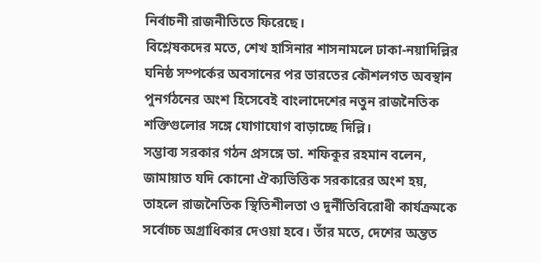নির্বাচনী রাজনীতিতে ফিরেছে।
বিশ্লেষকদের মতে, শেখ হাসিনার শাসনামলে ঢাকা-নয়াদিল্লির ঘনিষ্ঠ সম্পর্কের অবসানের পর ভারতের কৌশলগত অবস্থান পুনর্গঠনের অংশ হিসেবেই বাংলাদেশের নতুন রাজনৈতিক শক্তিগুলোর সঙ্গে যোগাযোগ বাড়াচ্ছে দিল্লি।
সম্ভাব্য সরকার গঠন প্রসঙ্গে ডা. শফিকুর রহমান বলেন, জামায়াত যদি কোনো ঐক্যভিত্তিক সরকারের অংশ হয়, তাহলে রাজনৈতিক স্থিতিশীলতা ও দুর্নীতিবিরোধী কার্যক্রমকে সর্বোচ্চ অগ্রাধিকার দেওয়া হবে। তাঁর মতে, দেশের অন্তত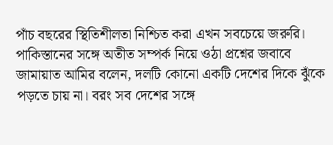পাঁচ বছরের স্থিতিশীলতা নিশ্চিত করা এখন সবচেয়ে জরুরি।
পাকিস্তানের সঙ্গে অতীত সম্পর্ক নিয়ে ওঠা প্রশ্নের জবাবে জামায়াত আমির বলেন, দলটি কোনো একটি দেশের দিকে ঝুঁকে পড়তে চায় না। বরং সব দেশের সঙ্গে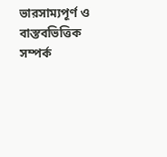ভারসাম্যপূর্ণ ও বাস্তবভিত্তিক সম্পর্ক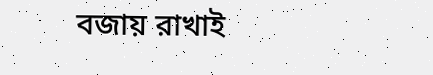বজায় রাখাই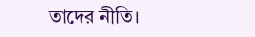তাদের নীতি।